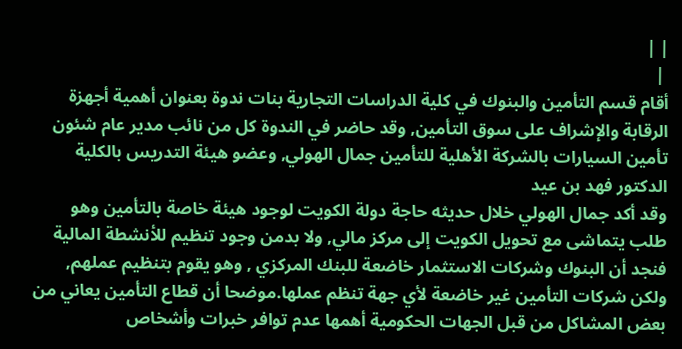| |
 |
أقام قسم التأمين والبنوك في كلية الدراسات التجارية بنات ندوة بعنوان أهمية أجهزة الرقابة والإشراف على سوق التأمين, وقد حاضر في الندوة كل من نائب مدير عام شئون تأمين السيارات بالشركة الأهلية للتأمين جمال الهولي, وعضو هيئة التدريس بالكلية الدكتور فهد بن عيد
وقد أكد جمال الهولي خلال حديثه حاجة دولة الكويت لوجود هيئة خاصة بالتأمين وهو طلب يتماشى مع تحويل الكويت إلى مركز مالي, ولا بدمن وجود تنظيم للأنشطة المالية فنجد أن البنوك وشركات الاستثمار خاضعة للبنك المركزي , وهو يقوم بتنظيم عملهم, ولكن شركات التأمين غير خاضعة لأي جهة تنظم عملها.موضحا أن قطاع التأمين يعاني من بعض المشاكل من قبل الجهات الحكومية أهمها عدم توافر خبرات وأشخاص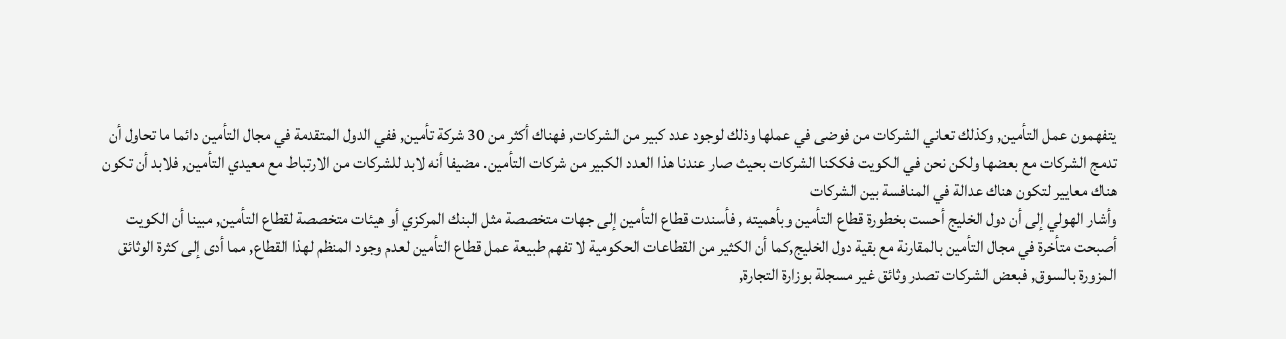يتفهمون عمل التأمين, وكذلك تعاني الشركات من فوضى في عملها وذلك لوجود عدد كبير من الشركات, فهناك أكثر من 30 شركة تأمين, ففي الدول المتقدمة في مجال التأمين دائما ما تحاول أن تدمج الشركات مع بعضها ولكن نحن في الكويت فككنا الشركات بحيث صار عندنا هذا العدد الكبير من شركات التأمين. مضيفا أنه لابد للشركات من الارتباط مع معيدي التأمين, فلابد أن تكون هناك معايير لتكون هناك عدالة في المنافسة بين الشركات
وأشار الهولي إلى أن دول الخليج أحست بخطورة قطاع التأمين وبأهميته , فأسندت قطاع التأمين إلى جهات متخصصة مثل البنك المركزي أو هيئات متخصصة لقطاع التأمين, مبينا أن الكويت أصبحت متأخرة في مجال التأمين بالمقارنة مع بقية دول الخليج,كما أن الكثير من القطاعات الحكومية لا تفهم طبيعة عمل قطاع التأمين لعدم وجود المنظم لهذا القطاع, مما أدى إلى كثرة الوثائق المزورة بالسوق, فبعض الشركات تصدر وثائق غير مسجلة بوزارة التجارة,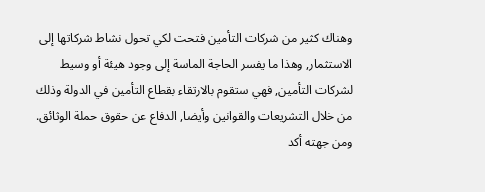وهناك كثير من شركات التأمين فتحت لكي تحول نشاط شركاتها إلى الاستثمار, وهذا ما يفسر الحاجة الماسة إلى وجود هيئة أو وسيط لشركات التأمين, فهي ستقوم بالارتقاء بقطاع التأمين في الدولة وذلك من خلال التشريعات والقوانين وأيضا, الدفاع عن حقوق حملة الوثائق.
ومن جهته أكد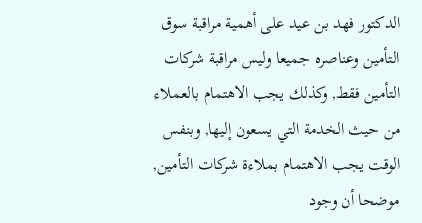الدكتور فهد بن عيد على أهمية مراقبة سوق التأمين وعناصره جميعا وليس مراقبة شركات التأمين فقط, وكذلك يجب الاهتمام بالعملاء من حيث الخدمة التي يسعون إليها, وبنفس الوقت يجب الاهتمام بملاءة شركات التأمين, موضحا أن وجود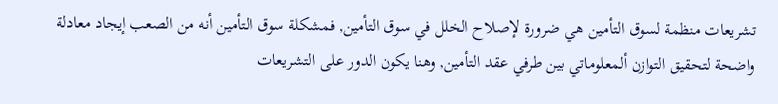تشريعات منظمة لسوق التأمين هي ضرورة لإصلاح الخلل في سوق التأمين, فمشكلة سوق التأمين أنه من الصعب إيجاد معادلة واضحة لتحقيق التوازن ألمعلوماتي بين طرفي عقد التأمين, وهنا يكون الدور على التشريعات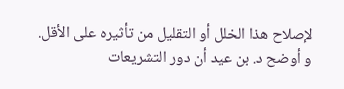لإصلاح هذا الخلل أو التقليل من تأثيره على الأقل.
و أوضح د. بن عيد أن دور التشريعات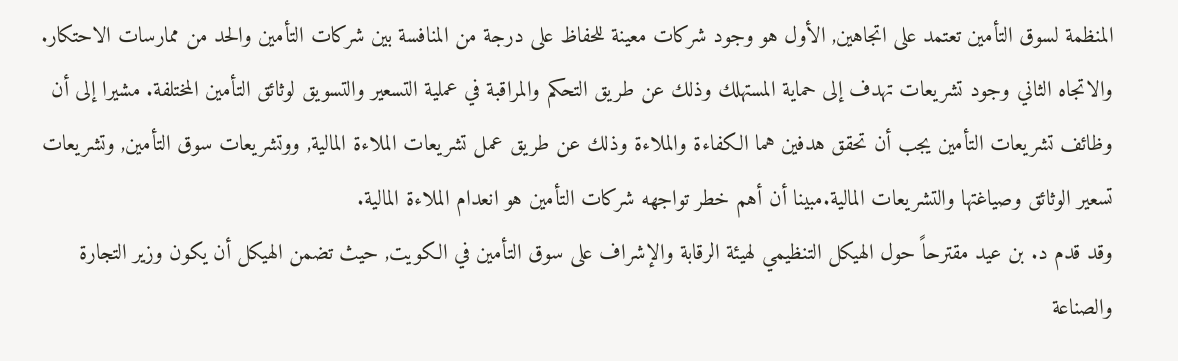المنظمة لسوق التأمين تعتمد على اتجاهين, الأول هو وجود شركات معينة للحفاظ على درجة من المنافسة بين شركات التأمين والحد من ممارسات الاحتكار. والاتجاه الثاني وجود تشريعات تهدف إلى حماية المستهلك وذلك عن طريق التحكم والمراقبة في عملية التسعير والتسويق لوثائق التأمين المختلفة. مشيرا إلى أن وظائف تشريعات التأمين يجب أن تحقق هدفين هما الكفاءة والملاءة وذلك عن طريق عمل تشريعات الملاءة المالية, ووتشريعات سوق التأمين, وتشريعات تسعير الوثائق وصياغتها والتشريعات المالية.مبينا أن أهم خطر تواجهه شركات التأمين هو انعدام الملاءة المالية.
وقد قدم د. بن عيد مقترحاً حول الهيكل التنظيمي لهيئة الرقابة والإشراف على سوق التأمين في الكويت, حيث تضمن الهيكل أن يكون وزير التجارة والصناعة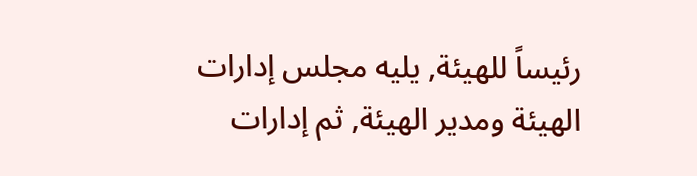رئيساً للهيئة, يليه مجلس إدارات الهيئة ومدير الهيئة, ثم إدارات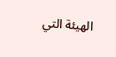الهيئة التي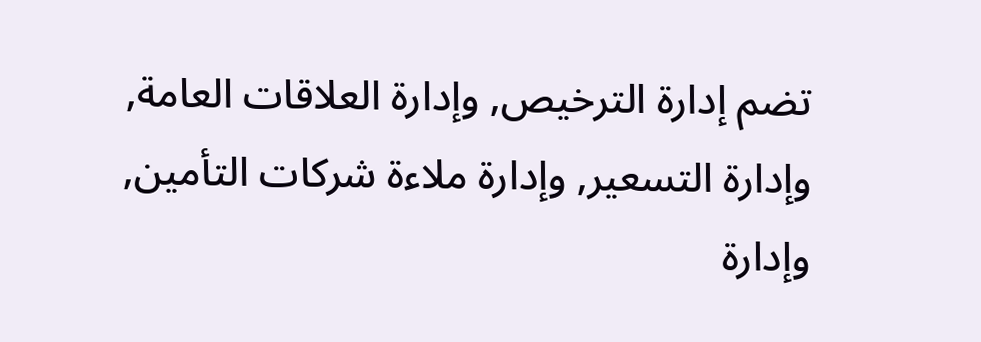تضم إدارة الترخيص, وإدارة العلاقات العامة, وإدارة التسعير, وإدارة ملاءة شركات التأمين, وإدارة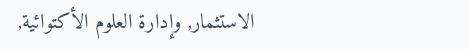الاستثمار, وإدارة العلوم الأكتوائية,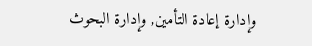وإدارة إعادة التأمين, وإدارة البحوث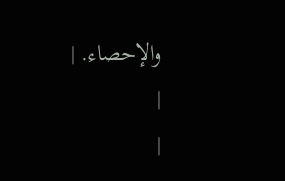والإحصاء. |
|
|